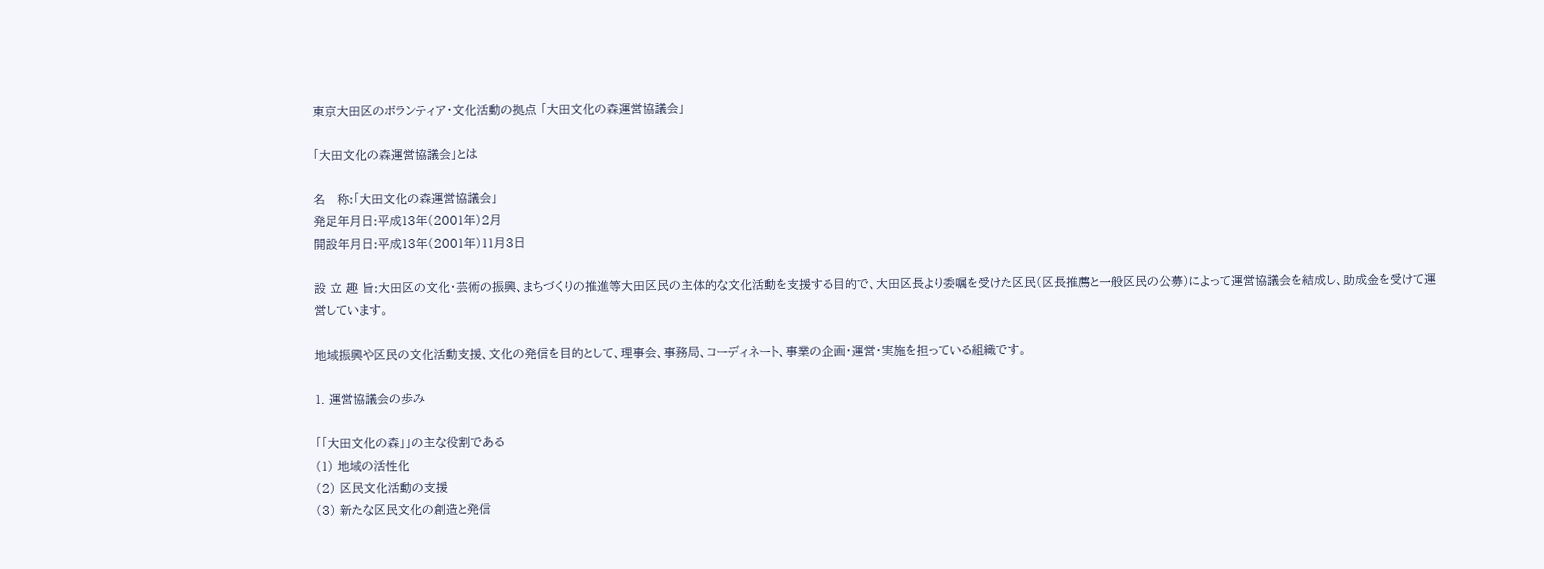東京大田区のボランティア・文化活動の拠点 「大田文化の森運営協議会」

「大田文化の森運営協議会」とは

名   称:「大田文化の森運営協議会」
発足年月日:平成13年(2001年)2月
開設年月日:平成13年(2001年)11月3日

設 立 趣 旨:大田区の文化・芸術の振興、まちづくりの推進等大田区民の主体的な文化活動を支援する目的で、大田区長より委嘱を受けた区民(区長推薦と一般区民の公募)によって運営協議会を結成し、助成金を受けて運営しています。

地域振興や区民の文化活動支援、文化の発信を目的として、理事会、事務局、コーディネート、事業の企画・運営・実施を担っている組織です。

1. 運営協議会の歩み

「「大田文化の森」」の主な役割である
(1) 地域の活性化
(2) 区民文化活動の支援
(3) 新たな区民文化の創造と発信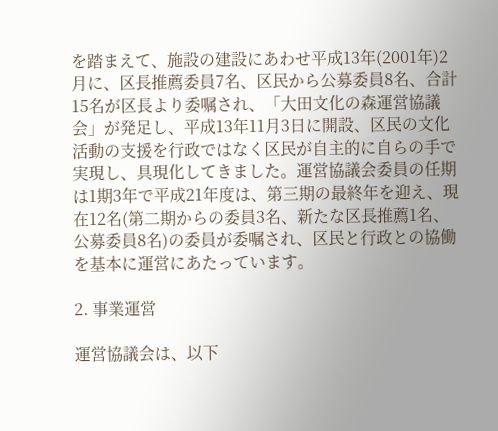を踏まえて、施設の建設にあわせ平成13年(2001年)2月に、区長推薦委員7名、区民から公募委員8名、合計15名が区長より委嘱され、「大田文化の森運営協議会」が発足し、平成13年11月3日に開設、区民の文化活動の支援を行政ではなく区民が自主的に自らの手で実現し、具現化してきました。運営協議会委員の任期は1期3年で平成21年度は、第三期の最終年を迎え、現在12名(第二期からの委員3名、新たな区長推薦1名、公募委員8名)の委員が委嘱され、区民と行政との協働を基本に運営にあたっています。

2. 事業運営

運営協議会は、以下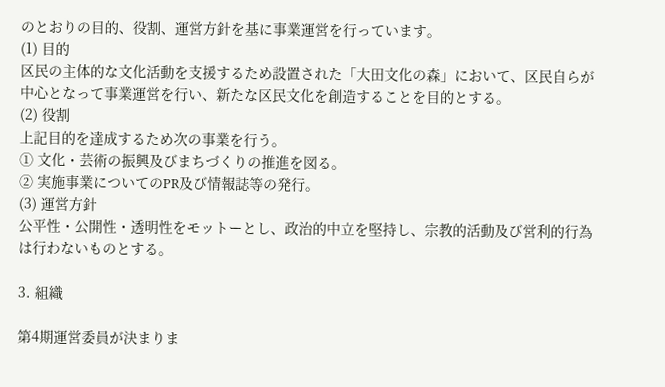のとおりの目的、役割、運営方針を基に事業運営を行っています。
(1) 目的
区民の主体的な文化活動を支援するため設置された「大田文化の森」において、区民自らが中心となって事業運営を行い、新たな区民文化を創造することを目的とする。
(2) 役割
上記目的を達成するため次の事業を行う。
① 文化・芸術の振興及びまちづくりの推進を図る。
② 実施事業についてのPR及び情報誌等の発行。
(3) 運営方針
公平性・公開性・透明性をモットーとし、政治的中立を堅持し、宗教的活動及び営利的行為は行わないものとする。

3. 組織

第4期運営委員が決まりま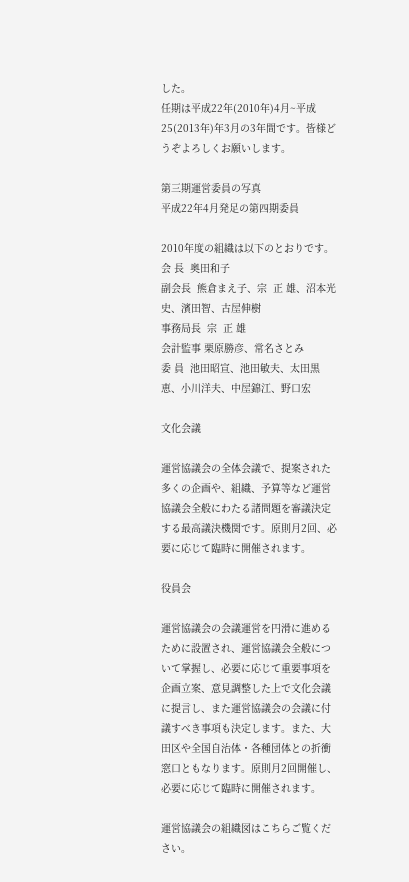した。
任期は平成22年(2010年)4月~平成25(2013年)年3月の3年間です。皆様どうぞよろしくお願いします。

第三期運営委員の写真
平成22年4月発足の第四期委員

2010年度の組織は以下のとおりです。
会 長  奥田和子
副会長  熊倉まえ子、宗  正 雄、沼本光史、濱田智、古屋伸樹
事務局長  宗  正 雄
会計監事 栗原勝彦、常名さとみ
委 員  池田昭宣、池田敏夫、太田黒恵、小川洋夫、中屋錦江、野口宏

文化会議

運営協議会の全体会議で、提案された多くの企画や、組織、予算等など運営協議会全般にわたる諸問題を審議決定する最高議決機関です。原則月2回、必要に応じて臨時に開催されます。

役員会

運営協議会の会議運営を円滑に進めるために設置され、運営協議会全般について掌握し、必要に応じて重要事項を企画立案、意見調整した上で文化会議に提言し、また運営協議会の会議に付議すべき事項も決定します。また、大田区や全国自治体・各種団体との折衝窓口ともなります。原則月2回開催し、必要に応じて臨時に開催されます。

運営協議会の組織図はこちらご覧ください。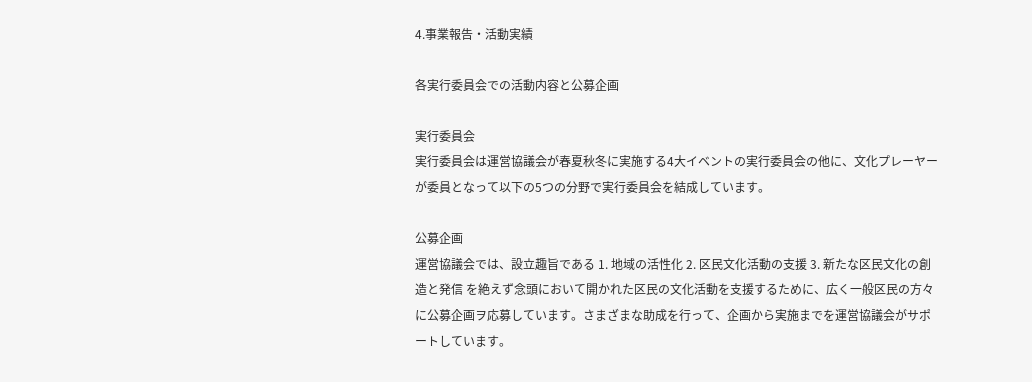4.事業報告・活動実績

各実行委員会での活動内容と公募企画

実行委員会
実行委員会は運営協議会が春夏秋冬に実施する4大イベントの実行委員会の他に、文化プレーヤーが委員となって以下の5つの分野で実行委員会を結成しています。

公募企画
運営協議会では、設立趣旨である 1. 地域の活性化 2. 区民文化活動の支援 3. 新たな区民文化の創造と発信 を絶えず念頭において開かれた区民の文化活動を支援するために、広く一般区民の方々に公募企画ヲ応募しています。さまざまな助成を行って、企画から実施までを運営協議会がサポートしています。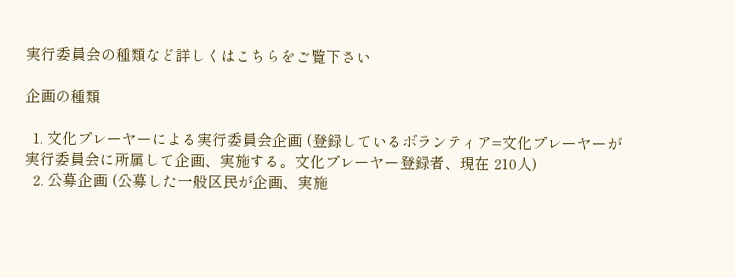実行委員会の種類など詳しくはこちらをご覧下さい

企画の種類

  1. 文化プレーヤーによる実行委員会企画 (登録しているボランティア=文化プレーヤーが実行委員会に所属して企画、実施する。文化プレーヤー登録者、現在 210人)
  2. 公募企画 (公募した一般区民が企画、実施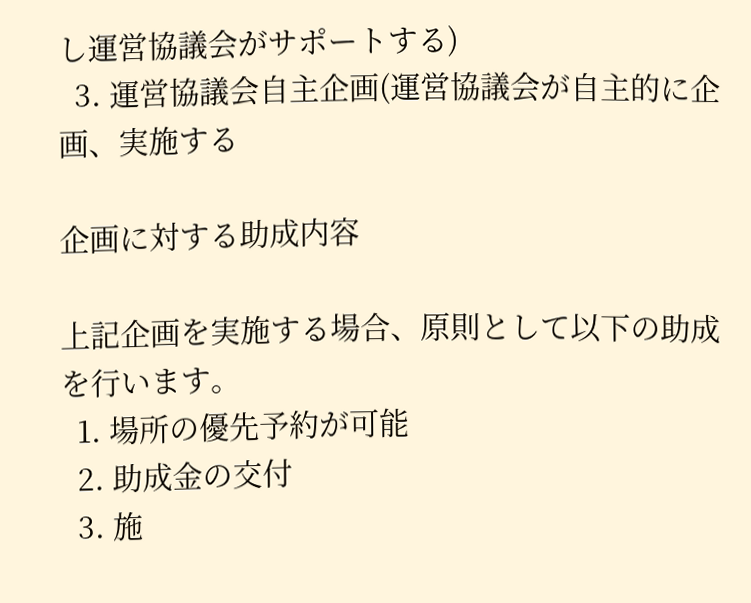し運営協議会がサポートする)
  3. 運営協議会自主企画(運営協議会が自主的に企画、実施する

企画に対する助成内容

上記企画を実施する場合、原則として以下の助成を行います。
  1. 場所の優先予約が可能
  2. 助成金の交付
  3. 施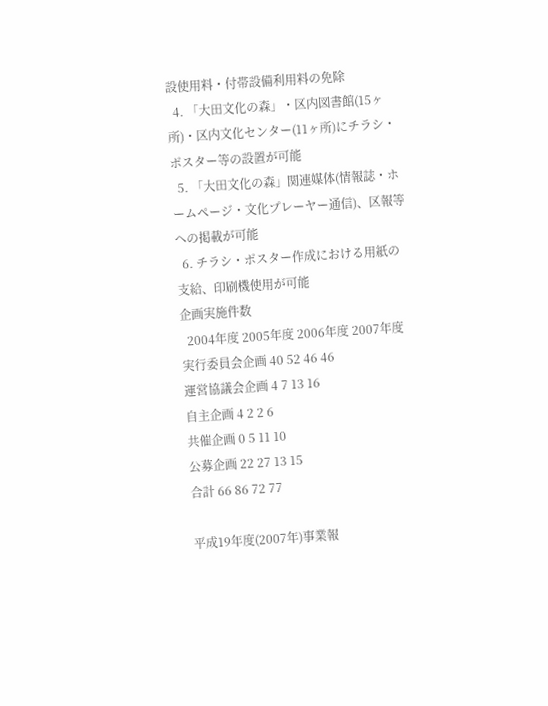設使用料・付帯設備利用料の免除
  4. 「大田文化の森」・区内図書館(15ヶ所)・区内文化センター(11ヶ所)にチラシ・ポスター等の設置が可能
  5. 「大田文化の森」関連媒体(情報誌・ホームページ・文化プレーヤー通信)、区報等への掲載が可能
  6. チラシ・ポスター作成における用紙の支給、印刷機使用が可能
企画実施件数
  2004年度 2005年度 2006年度 2007年度
実行委員会企画 40 52 46 46
運営協議会企画 4 7 13 16
自主企画 4 2 2 6
共催企画 0 5 11 10
公募企画 22 27 13 15
合計 66 86 72 77

平成19年度(2007年)事業報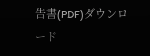告書(PDF)ダウンロード